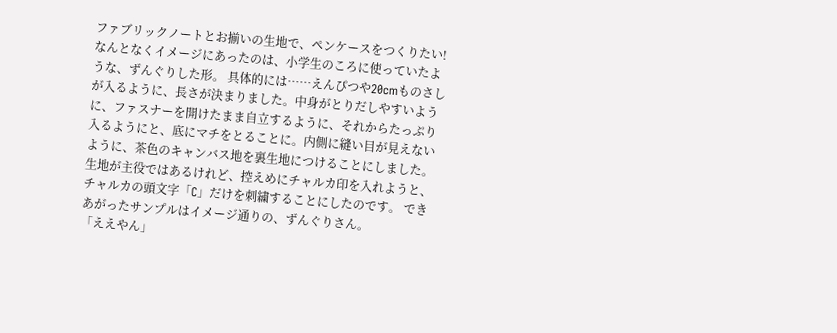ファブリックノートとお揃いの生地で、ペンケースをつくりたい! なんとなくイメージにあったのは、小学生のころに使っていたような、ずんぐりした形。 具体的には……えんぴつや20cmものさしが入るように、長さが決まりました。中身がとりだしやすいように、ファスナーを開けたまま自立するように、それからたっぷり入るようにと、底にマチをとることに。内側に縫い目が見えないように、茶色のキャンバス地を裏生地につけることにしました。生地が主役ではあるけれど、控えめにチャルカ印を入れようと、チャルカの頭文字「C」だけを刺繍することにしたのです。 できあがったサンプルはイメージ通りの、ずんぐりさん。
「ええやん」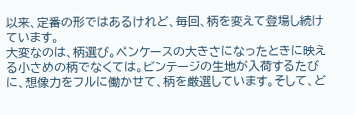以来、定番の形ではあるけれど、毎回、柄を変えて登場し続けています。
大変なのは、柄選び。ペンケースの大きさになったときに映える小さめの柄でなくては。ビンテージの生地が入荷するたびに、想像力をフルに働かせて、柄を厳選しています。そして、ど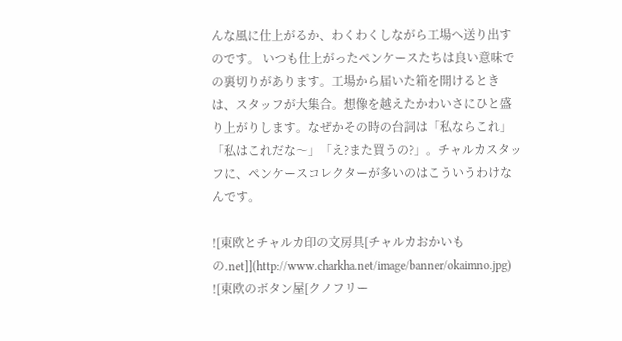んな風に仕上がるか、わくわくしながら工場へ送り出すのです。 いつも仕上がったペンケースたちは良い意味での裏切りがあります。工場から届いた箱を開けるときは、スタッフが大集合。想像を越えたかわいさにひと盛り上がりします。なぜかその時の台詞は「私ならこれ」「私はこれだな〜」「え?また買うの?」。チャルカスタッフに、ペンケースコレクターが多いのはこういうわけなんです。

![東欧とチャルカ印の文房具[チャルカおかいもの.net]](http://www.charkha.net/image/banner/okaimno.jpg)
![東欧のボタン屋[クノフリー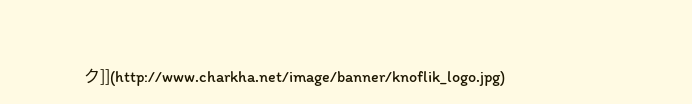ク]](http://www.charkha.net/image/banner/knoflik_logo.jpg)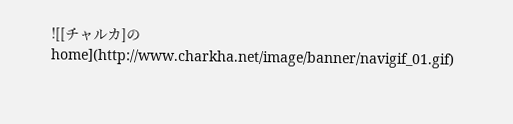![[チャルカ]のhome](http://www.charkha.net/image/banner/navigif_01.gif)